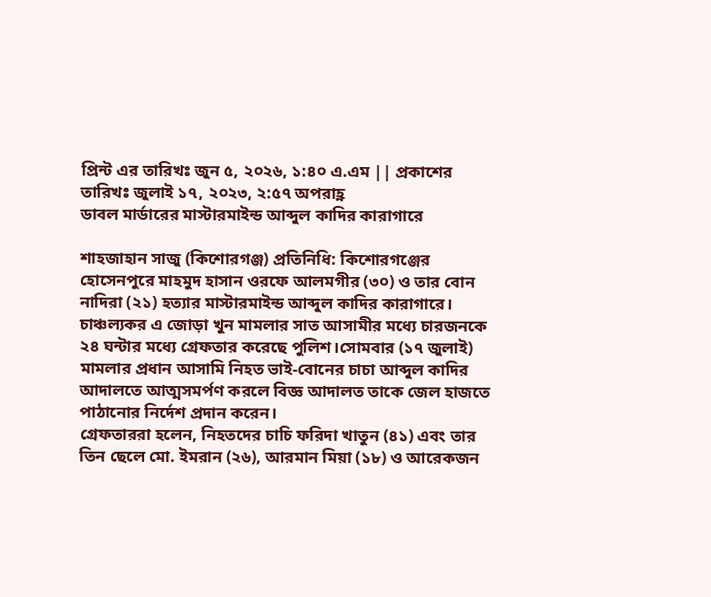প্রিন্ট এর তারিখঃ জুন ৫, ২০২৬, ১:৪০ এ.এম || প্রকাশের তারিখঃ জুলাই ১৭, ২০২৩, ২:৫৭ অপরাহ্ণ
ডাবল মার্ডারের মাস্টারমাইন্ড আব্দুল কাদির কারাগারে

শাহজাহান সাজু (কিশোরগঞ্জ) প্রতিনিধি: কিশোরগঞ্জের হোসেনপুরে মাহমুদ হাসান ওরফে আলমগীর (৩০) ও তার বোন নাদিরা (২১) হত্যার মাস্টারমাইন্ড আব্দুল কাদির কারাগারে।
চাঞ্চল্যকর এ জোড়া খুন মামলার সাত আসামীর মধ্যে চারজনকে ২৪ ঘন্টার মধ্যে গ্রেফতার করেছে পুলিশ।সোমবার (১৭ জুলাই) মামলার প্রধান আসামি নিহত ভাই-বোনের চাচা আব্দুল কাদির আদালতে আত্মসমর্পণ করলে বিজ্ঞ আদালত তাকে জেল হাজতে পাঠানোর নির্দেশ প্রদান করেন।
গ্রেফতাররা হলেন, নিহতদের চাচি ফরিদা খাতুন (৪১) এবং তার তিন ছেলে মো. ইমরান (২৬), আরমান মিয়া (১৮) ও আরেকজন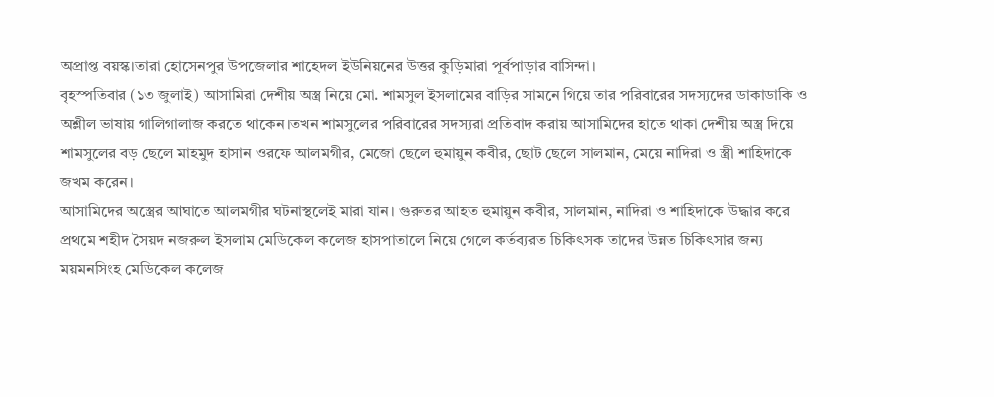অপ্রাপ্ত বয়স্ক।তারা হোসেনপুর উপজেলার শাহেদল ইউনিয়নের উত্তর কুড়িমারা পূর্বপাড়ার বাসিন্দা।
বৃহস্পতিবার (১৩ জুলাই) আসামিরা দেশীয় অস্ত্র নিয়ে মো. শামসুল ইসলামের বাড়ির সামনে গিয়ে তার পরিবারের সদস্যদের ডাকাডাকি ও অশ্লীল ভাষায় গালিগালাজ করতে থাকেন।তখন শামসুলের পরিবারের সদস্যরা প্রতিবাদ করায় আসামিদের হাতে থাকা দেশীয় অস্ত্র দিয়ে শামসুলের বড় ছেলে মাহমুদ হাসান ওরফে আলমগীর, মেজো ছেলে হুমায়ুন কবীর, ছোট ছেলে সালমান, মেয়ে নাদিরা ও স্ত্রী শাহিদাকে জখম করেন।
আসামিদের অস্ত্রের আঘাতে আলমগীর ঘটনাস্থলেই মারা যান। গুরুতর আহত হুমায়ুন কবীর, সালমান, নাদিরা ও শাহিদাকে উদ্ধার করে প্রথমে শহীদ সৈয়দ নজরুল ইসলাম মেডিকেল কলেজ হাসপাতালে নিয়ে গেলে কর্তব্যরত চিকিৎসক তাদের উন্নত চিকিৎসার জন্য ময়মনসিংহ মেডিকেল কলেজ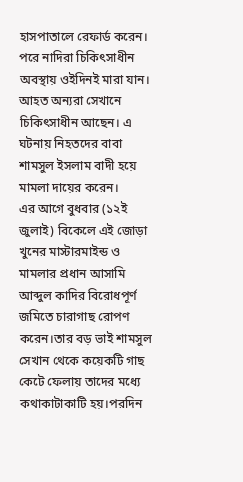হাসপাতালে রেফার্ড করেন।
পরে নাদিরা চিকিৎসাধীন অবস্থায় ওইদিনই মারা যান। আহত অন্যরা সেখানে চিকিৎসাধীন আছেন। এ ঘটনায় নিহতদের বাবা শামসুল ইসলাম বাদী হয়ে মামলা দায়ের করেন।
এর আগে বুধবার (১২ই জুলাই) বিকেলে এই জোড়া খুনের মাস্টারমাইন্ড ও মামলার প্রধান আসামি আব্দুল কাদির বিরোধপূর্ণ জমিতে চারাগাছ রোপণ করেন।তার বড় ভাই শামসুল সেখান থেকে কয়েকটি গাছ কেটে ফেলায় তাদের মধ্যে কথাকাটাকাটি হয়।পরদিন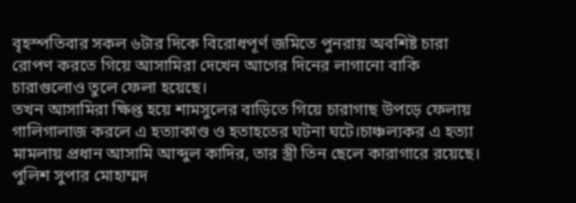বৃহস্পতিবার সকল ৬টার দিকে বিরোধপূর্ণ জমিতে পুনরায় অবশিষ্ট চারা রোপণ করতে গিয়ে আসামিরা দেখেন আগের দিনের লাগানো বাকি চারাগুলোও তুলে ফেলা হয়েছে।
তখন আসামিরা ক্ষিপ্ত হয়ে শামসুলের বাড়িতে গিয়ে চারাগাছ উপড়ে ফেলায় গালিগালাজ করলে এ হত্যাকাণ্ড ও হতাহতের ঘটনা ঘটে।চাঞ্চল্যকর এ হত্যা মামলায় প্রধান আসামি আব্দুল কাদির, তার স্ত্রী তিন ছেলে কারাগারে রয়েছে।
পুলিশ সুপার মোহাম্মদ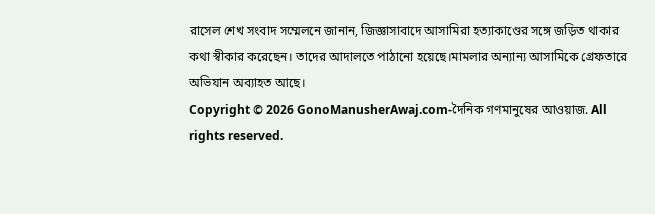রাসেল শেখ সংবাদ সম্মেলনে জানান, জিজ্ঞাসাবাদে আসামিরা হত্যাকাণ্ডের সঙ্গে জড়িত থাকার কথা স্বীকার করেছেন। তাদের আদালতে পাঠানো হয়েছে।মামলার অন্যান্য আসামিকে গ্রেফতারে অভিযান অব্যাহত আছে।
Copyright © 2026 GonoManusherAwaj.com-দৈনিক গণমানুষের আওয়াজ. All rights reserved.